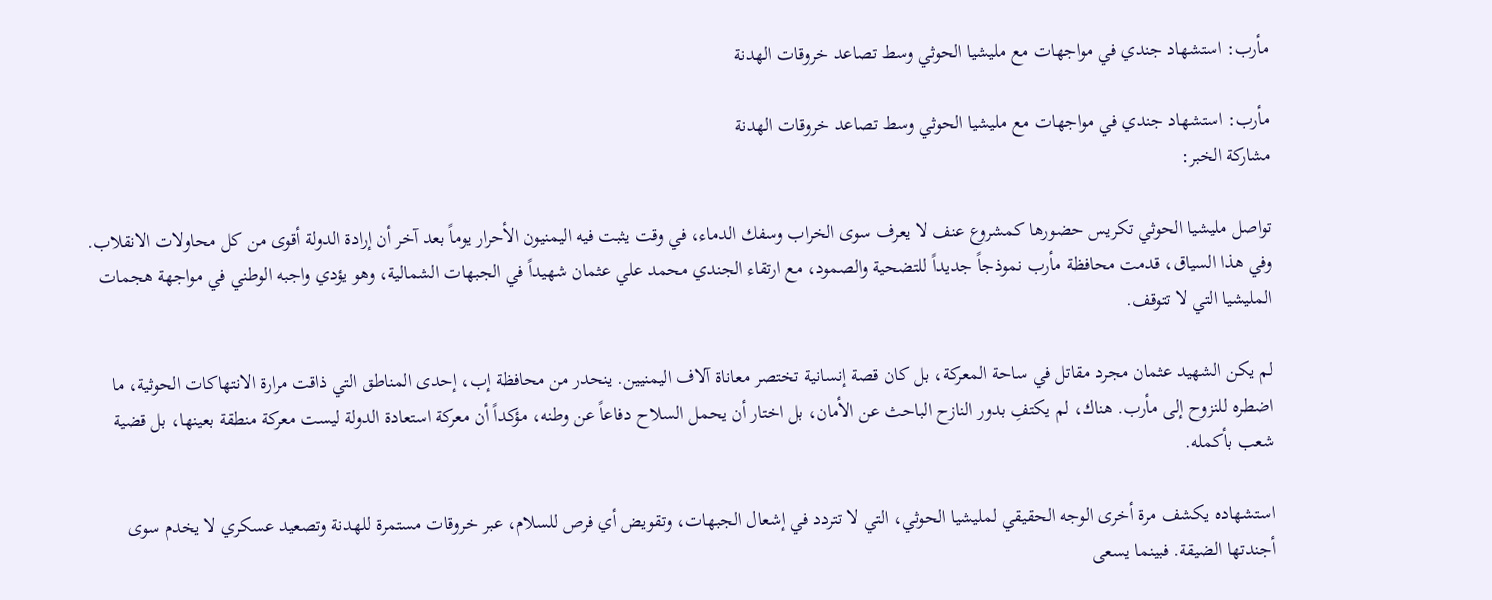مأرب: استشهاد جندي في مواجهات مع مليشيا الحوثي وسط تصاعد خروقات الهدنة

مأرب: استشهاد جندي في مواجهات مع مليشيا الحوثي وسط تصاعد خروقات الهدنة
مشاركة الخبر:

تواصل مليشيا الحوثي تكريس حضورها كمشروع عنف لا يعرف سوى الخراب وسفك الدماء، في وقت يثبت فيه اليمنيون الأحرار يوماً بعد آخر أن إرادة الدولة أقوى من كل محاولات الانقلاب. وفي هذا السياق، قدمت محافظة مأرب نموذجاً جديداً للتضحية والصمود، مع ارتقاء الجندي محمد علي عثمان شهيداً في الجبهات الشمالية، وهو يؤدي واجبه الوطني في مواجهة هجمات المليشيا التي لا تتوقف.

لم يكن الشهيد عثمان مجرد مقاتل في ساحة المعركة، بل كان قصة إنسانية تختصر معاناة آلاف اليمنيين. ينحدر من محافظة إب، إحدى المناطق التي ذاقت مرارة الانتهاكات الحوثية، ما اضطره للنزوح إلى مأرب. هناك، لم يكتفِ بدور النازح الباحث عن الأمان، بل اختار أن يحمل السلاح دفاعاً عن وطنه، مؤكداً أن معركة استعادة الدولة ليست معركة منطقة بعينها، بل قضية شعب بأكمله.

استشهاده يكشف مرة أخرى الوجه الحقيقي لمليشيا الحوثي، التي لا تتردد في إشعال الجبهات، وتقويض أي فرص للسلام، عبر خروقات مستمرة للهدنة وتصعيد عسكري لا يخدم سوى أجندتها الضيقة. فبينما يسعى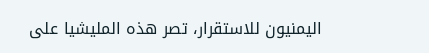اليمنيون للاستقرار، تصر هذه المليشيا على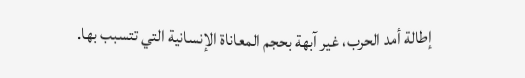إطالة أمد الحرب، غير آبهة بحجم المعاناة الإنسانية التي تتسبب بها.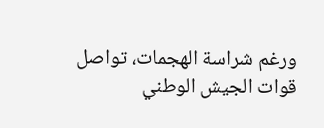ورغم شراسة الهجمات، تواصل قوات الجيش الوطني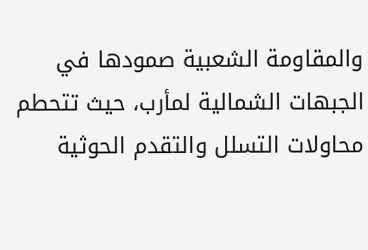والمقاومة الشعبية صمودها في الجبهات الشمالية لمأرب، حيث تتحطم محاولات التسلل والتقدم الحوثية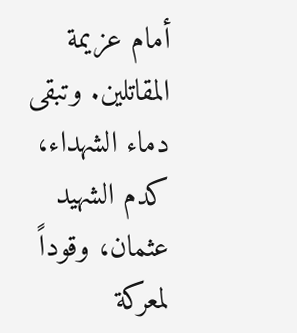أمام عزيمة المقاتلين. وتبقى دماء الشهداء، كدم الشهيد عثمان، وقوداً لمعركة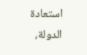استعادة الدولة،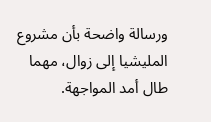ورسالة واضحة بأن مشروع المليشيا إلى زوال، مهما طال أمد المواجهة.